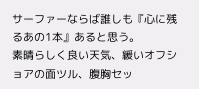サーファーならば誰しも『心に残るあの1本』あると思う。
素晴らしく良い天気、緩いオフショアの面ツル、腹胸セッ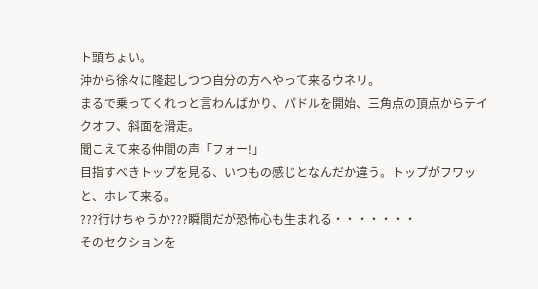ト頭ちょい。
沖から徐々に隆起しつつ自分の方へやって来るウネリ。
まるで乗ってくれっと言わんばかり、パドルを開始、三角点の頂点からテイクオフ、斜面を滑走。
聞こえて来る仲間の声「フォー!」
目指すべきトップを見る、いつもの感じとなんだか違う。トップがフワッと、ホレて来る。
???行けちゃうか???瞬間だが恐怖心も生まれる・・・・・・・
そのセクションを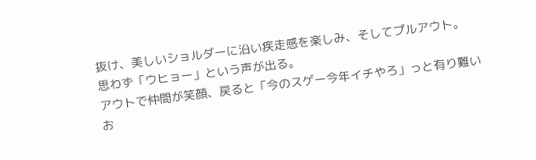抜け、美しいショルダーに沿い疾走感を楽しみ、そしてプルアウト。
思わず「ウヒョー」という声が出る。
アウトで仲間が笑顔、戻ると「今のスゲー今年イチやろ」っと有り難いお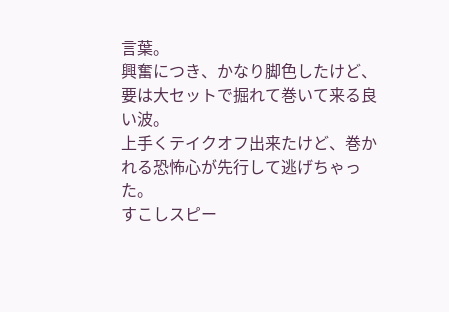言葉。
興奮につき、かなり脚色したけど、要は大セットで掘れて巻いて来る良い波。
上手くテイクオフ出来たけど、巻かれる恐怖心が先行して逃げちゃった。
すこしスピー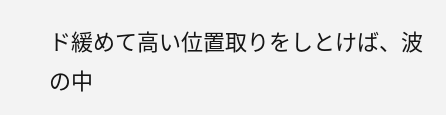ド緩めて高い位置取りをしとけば、波の中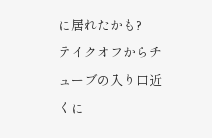に居れたかも?
テイクオフからチューブの入り口近くに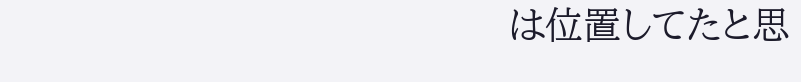は位置してたと思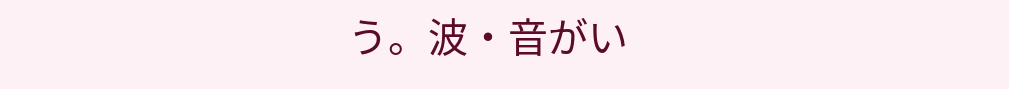う。波・音がい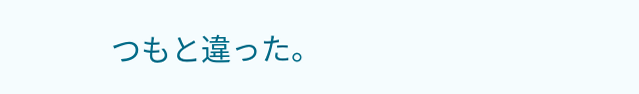つもと違った。